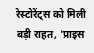रेस्टोरेंट्स को मिली बड़ी राहत, 'प्राइस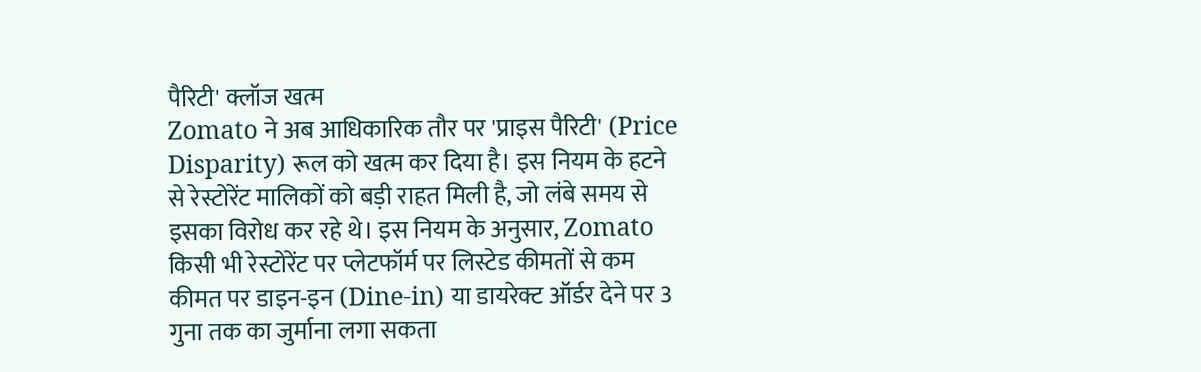पैरिटी' क्लॉज खत्म
Zomato ने अब आधिकारिक तौर पर 'प्राइस पैरिटी' (Price Disparity) रूल को खत्म कर दिया है। इस नियम के हटने से रेस्टोरेंट मालिकों को बड़ी राहत मिली है, जो लंबे समय से इसका विरोध कर रहे थे। इस नियम के अनुसार, Zomato किसी भी रेस्टोरेंट पर प्लेटफॉर्म पर लिस्टेड कीमतों से कम कीमत पर डाइन-इन (Dine-in) या डायरेक्ट ऑर्डर देने पर 3 गुना तक का जुर्माना लगा सकता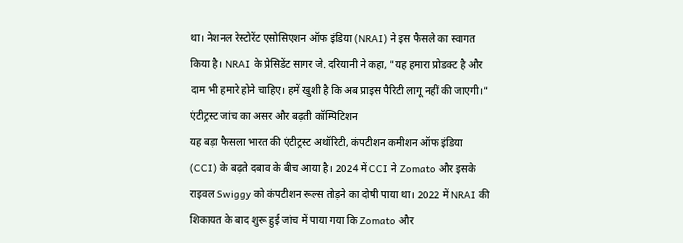था। नेशनल रेस्टोरेंट एसोसिएशन ऑफ इंडिया (NRAI) ने इस फैसले का स्वागत किया है। NRAI के प्रेसिडेंट सागर जे. दरियानी ने कहा, "यह हमारा प्रोडक्ट है और दाम भी हमारे होने चाहिए। हमें खुशी है कि अब प्राइस पैरिटी लागू नहीं की जाएगी।"
एंटीट्रस्ट जांच का असर और बढ़ती कॉम्पिटिशन
यह बड़ा फैसला भारत की एंटीट्रस्ट अथॉरिटी, कंपटीशन कमीशन ऑफ इंडिया (CCI) के बढ़ते दबाव के बीच आया है। 2024 में CCI ने Zomato और इसके राइवल Swiggy को कंपटीशन रूल्स तोड़ने का दोषी पाया था। 2022 में NRAI की शिकायत के बाद शुरू हुई जांच में पाया गया कि Zomato और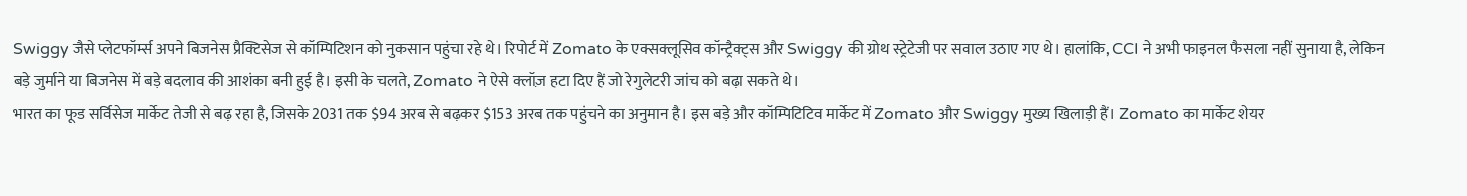Swiggy जैसे प्लेटफॉर्म्स अपने बिजनेस प्रैक्टिसेज से कॉम्पिटिशन को नुकसान पहुंचा रहे थे। रिपोर्ट में Zomato के एक्सक्लूसिव कॉन्ट्रैक्ट्स और Swiggy की ग्रोथ स्ट्रेटेजी पर सवाल उठाए गए थे। हालांकि, CCI ने अभी फाइनल फैसला नहीं सुनाया है, लेकिन बड़े जुर्माने या बिजनेस में बड़े बदलाव की आशंका बनी हुई है। इसी के चलते, Zomato ने ऐसे क्लॉज़ हटा दिए हैं जो रेगुलेटरी जांच को बढ़ा सकते थे।
भारत का फूड सर्विसेज मार्केट तेजी से बढ़ रहा है, जिसके 2031 तक $94 अरब से बढ़कर $153 अरब तक पहुंचने का अनुमान है। इस बड़े और कॉम्पिटिटिव मार्केट में Zomato और Swiggy मुख्य खिलाड़ी हैं। Zomato का मार्केट शेयर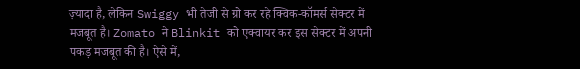ज़्यादा है, लेकिन Swiggy भी तेजी से ग्रो कर रहे क्विक-कॉमर्स सेक्टर में मजबूत है। Zomato ने Blinkit को एक्वायर कर इस सेक्टर में अपनी पकड़ मजबूत की है। ऐसे में,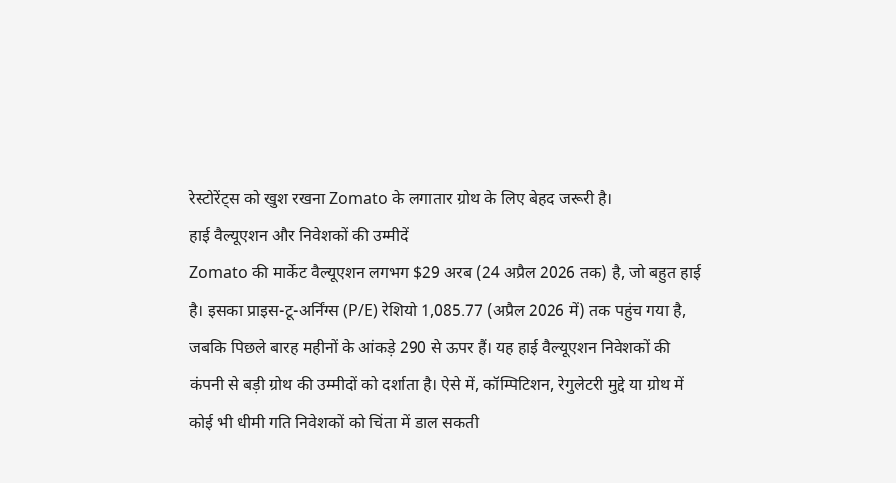रेस्टोरेंट्स को खुश रखना Zomato के लगातार ग्रोथ के लिए बेहद जरूरी है।
हाई वैल्यूएशन और निवेशकों की उम्मीदें
Zomato की मार्केट वैल्यूएशन लगभग $29 अरब (24 अप्रैल 2026 तक) है, जो बहुत हाई है। इसका प्राइस-टू-अर्निंग्स (P/E) रेशियो 1,085.77 (अप्रैल 2026 में) तक पहुंच गया है, जबकि पिछले बारह महीनों के आंकड़े 290 से ऊपर हैं। यह हाई वैल्यूएशन निवेशकों की कंपनी से बड़ी ग्रोथ की उम्मीदों को दर्शाता है। ऐसे में, कॉम्पिटिशन, रेगुलेटरी मुद्दे या ग्रोथ में कोई भी धीमी गति निवेशकों को चिंता में डाल सकती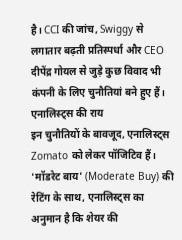है। CCI की जांच, Swiggy से लगातार बढ़ती प्रतिस्पर्धा और CEO दीपेंद्र गोयल से जुड़े कुछ विवाद भी कंपनी के लिए चुनौतियां बने हुए हैं।
एनालिस्ट्स की राय
इन चुनौतियों के बावजूद, एनालिस्ट्स Zomato को लेकर पॉजिटिव हैं। 'मॉडरेट बाय' (Moderate Buy) की रेटिंग के साथ, एनालिस्ट्स का अनुमान है कि शेयर की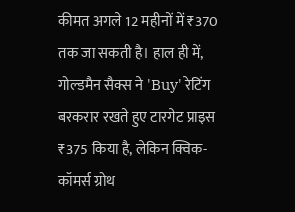कीमत अगले 12 महीनों में ₹370 तक जा सकती है। हाल ही में, गोल्डमैन सैक्स ने 'Buy' रेटिंग बरकरार रखते हुए टारगेट प्राइस ₹375 किया है, लेकिन क्विक-कॉमर्स ग्रोथ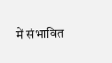में संभावित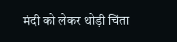मंदी को लेकर थोड़ी चिंता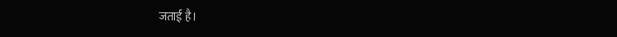जताई है।